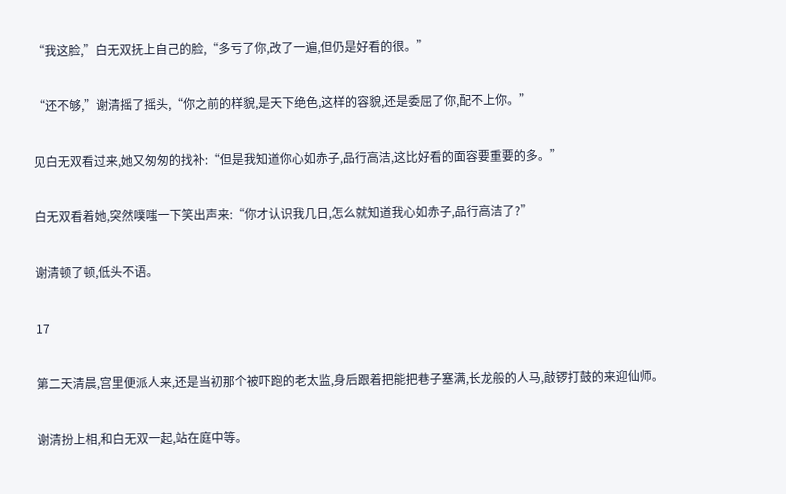“我这脸,”白无双抚上自己的脸,“多亏了你,改了一遍,但仍是好看的很。”

“还不够,”谢清摇了摇头,“你之前的样貌,是天下绝色,这样的容貌,还是委屈了你,配不上你。”

见白无双看过来,她又匆匆的找补:“但是我知道你心如赤子,品行高洁,这比好看的面容要重要的多。”

白无双看着她,突然噗嗤一下笑出声来:“你才认识我几日,怎么就知道我心如赤子,品行高洁了?”

谢清顿了顿,低头不语。

17

第二天清晨,宫里便派人来,还是当初那个被吓跑的老太监,身后跟着把能把巷子塞满,长龙般的人马,敲锣打鼓的来迎仙师。

谢清扮上相,和白无双一起,站在庭中等。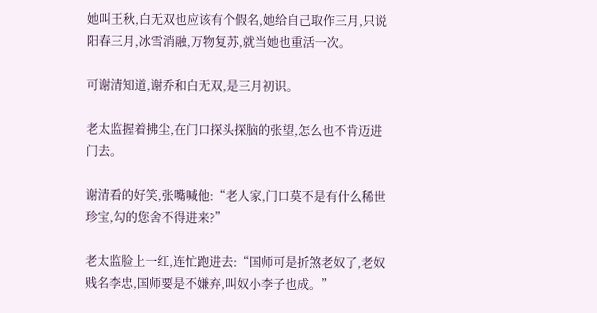她叫王秋,白无双也应该有个假名,她给自己取作三月,只说阳春三月,冰雪消融,万物复苏,就当她也重活一次。

可谢清知道,谢乔和白无双,是三月初识。

老太监握着拂尘,在门口探头探脑的张望,怎么也不肯迈进门去。

谢清看的好笑,张嘴喊他:“老人家,门口莫不是有什么稀世珍宝,勾的您舍不得进来?”

老太监脸上一红,连忙跑进去:“国师可是折煞老奴了,老奴贱名李忠,国师要是不嫌弃,叫奴小李子也成。”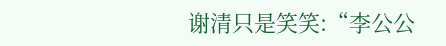谢清只是笑笑:“李公公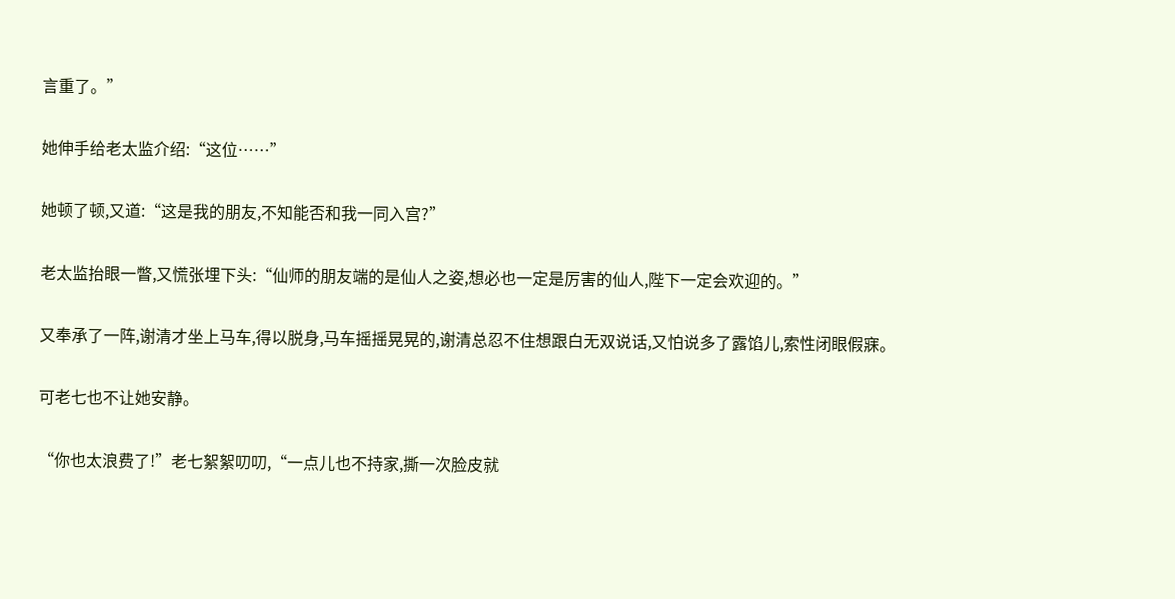言重了。”

她伸手给老太监介绍:“这位……”

她顿了顿,又道:“这是我的朋友,不知能否和我一同入宫?”

老太监抬眼一瞥,又慌张埋下头:“仙师的朋友端的是仙人之姿,想必也一定是厉害的仙人,陛下一定会欢迎的。”

又奉承了一阵,谢清才坐上马车,得以脱身,马车摇摇晃晃的,谢清总忍不住想跟白无双说话,又怕说多了露馅儿,索性闭眼假寐。

可老七也不让她安静。

“你也太浪费了!”老七絮絮叨叨,“一点儿也不持家,撕一次脸皮就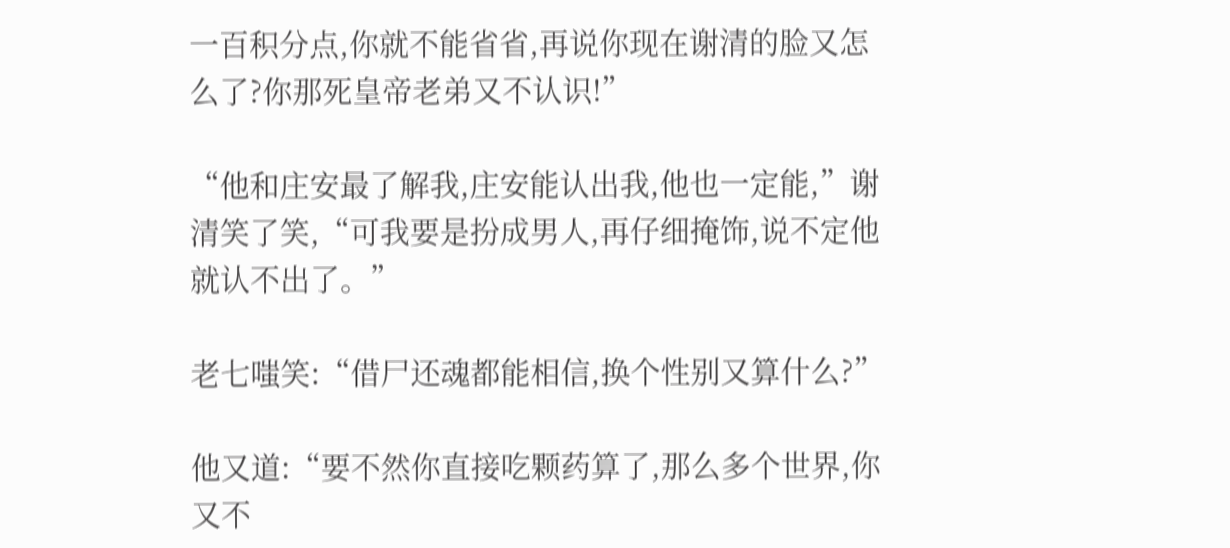一百积分点,你就不能省省,再说你现在谢清的脸又怎么了?你那死皇帝老弟又不认识!”

“他和庄安最了解我,庄安能认出我,他也一定能,”谢清笑了笑,“可我要是扮成男人,再仔细掩饰,说不定他就认不出了。”

老七嗤笑:“借尸还魂都能相信,换个性别又算什么?”

他又道:“要不然你直接吃颗药算了,那么多个世界,你又不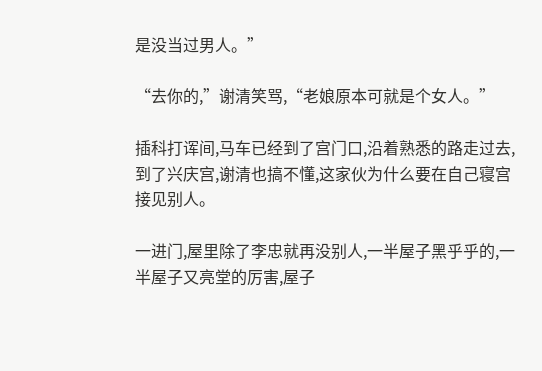是没当过男人。”

“去你的,”谢清笑骂,“老娘原本可就是个女人。”

插科打诨间,马车已经到了宫门口,沿着熟悉的路走过去,到了兴庆宫,谢清也搞不懂,这家伙为什么要在自己寝宫接见别人。

一进门,屋里除了李忠就再没别人,一半屋子黑乎乎的,一半屋子又亮堂的厉害,屋子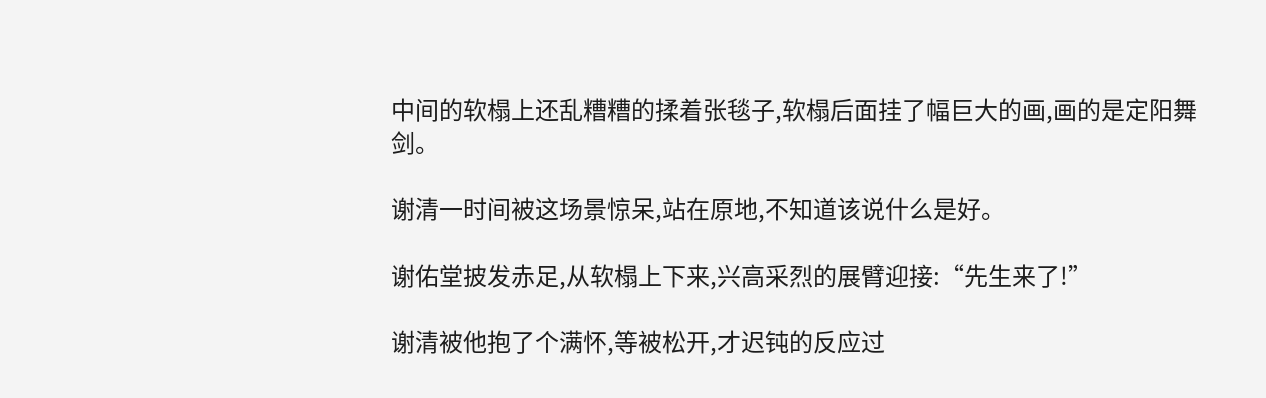中间的软榻上还乱糟糟的揉着张毯子,软榻后面挂了幅巨大的画,画的是定阳舞剑。

谢清一时间被这场景惊呆,站在原地,不知道该说什么是好。

谢佑堂披发赤足,从软榻上下来,兴高采烈的展臂迎接:“先生来了!”

谢清被他抱了个满怀,等被松开,才迟钝的反应过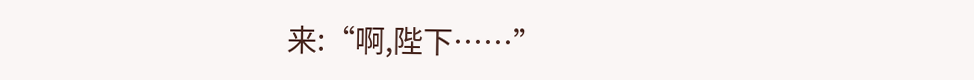来:“啊,陛下……”